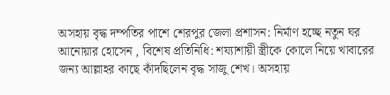অসহায় বৃদ্ধ দম্পতির পাশে শেরপুর জেলা প্রশাসন: নির্মাণ হচ্ছে নতুন ঘর
আনোয়ার হোসেন , বিশেষ প্রতিনিধি: শয্যাশায়ী স্ত্রীকে কোলে নিয়ে খাবারের জন্য আল্লাহর কাছে কাঁদছিলেন বৃদ্ধ সাজু শেখ। অসহায়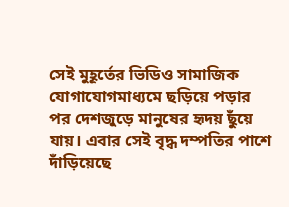সেই মুহূর্তের ভিডিও সামাজিক যোগাযোগমাধ্যমে ছড়িয়ে পড়ার পর দেশজুড়ে মানুষের হৃদয় ছুঁয়ে যায়। এবার সেই বৃদ্ধ দম্পতির পাশে দাঁড়িয়েছে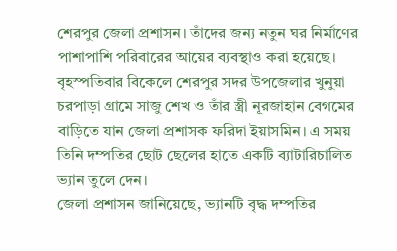শেরপুর জেলা প্রশাসন। তাঁদের জন্য নতুন ঘর নির্মাণের পাশাপাশি পরিবারের আয়ের ব্যবস্থাও করা হয়েছে।
বৃহস্পতিবার বিকেলে শেরপুর সদর উপজেলার খুনুয়া চরপাড়া গ্রামে সাজু শেখ ও তাঁর স্ত্রী নূরজাহান বেগমের বাড়িতে যান জেলা প্রশাসক ফরিদা ইয়াসমিন। এ সময় তিনি দম্পতির ছোট ছেলের হাতে একটি ব্যাটারিচালিত ভ্যান তুলে দেন।
জেলা প্রশাসন জানিয়েছে, ভ্যানটি বৃদ্ধ দম্পতির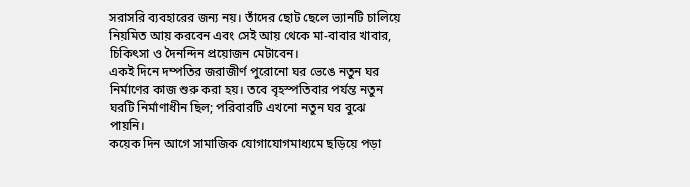সরাসরি ব্যবহারের জন্য নয়। তাঁদের ছোট ছেলে ভ্যানটি চালিয়ে নিয়মিত আয় করবেন এবং সেই আয় থেকে মা-বাবার খাবার, চিকিৎসা ও দৈনন্দিন প্রয়োজন মেটাবেন।
একই দিনে দম্পতির জরাজীর্ণ পুরোনো ঘর ভেঙে নতুন ঘর নির্মাণের কাজ শুরু করা হয়। তবে বৃহস্পতিবার পর্যন্ত নতুন ঘরটি নির্মাণাধীন ছিল; পরিবারটি এখনো নতুন ঘর বুঝে পায়নি।
কয়েক দিন আগে সামাজিক যোগাযোগমাধ্যমে ছড়িয়ে পড়া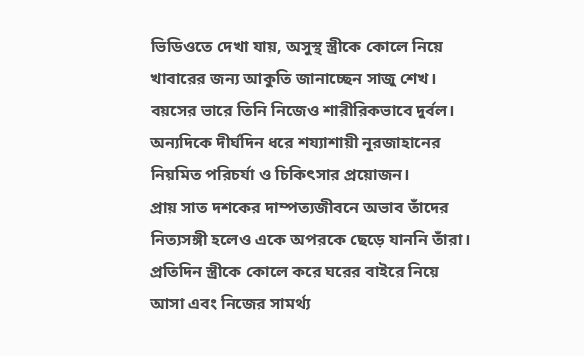ভিডিওতে দেখা যায়, অসুস্থ স্ত্রীকে কোলে নিয়ে খাবারের জন্য আকুতি জানাচ্ছেন সাজু শেখ। বয়সের ভারে তিনি নিজেও শারীরিকভাবে দুর্বল। অন্যদিকে দীর্ঘদিন ধরে শয্যাশায়ী নূরজাহানের নিয়মিত পরিচর্যা ও চিকিৎসার প্রয়োজন।
প্রায় সাত দশকের দাম্পত্যজীবনে অভাব তাঁদের নিত্যসঙ্গী হলেও একে অপরকে ছেড়ে যাননি তাঁরা। প্রতিদিন স্ত্রীকে কোলে করে ঘরের বাইরে নিয়ে আসা এবং নিজের সামর্থ্য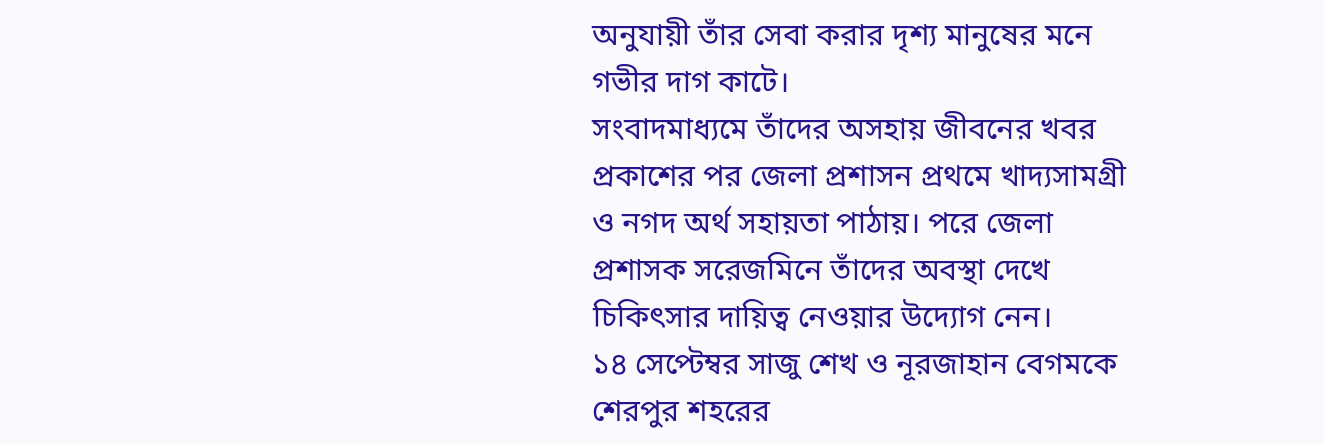অনুযায়ী তাঁর সেবা করার দৃশ্য মানুষের মনে গভীর দাগ কাটে।
সংবাদমাধ্যমে তাঁদের অসহায় জীবনের খবর প্রকাশের পর জেলা প্রশাসন প্রথমে খাদ্যসামগ্রী ও নগদ অর্থ সহায়তা পাঠায়। পরে জেলা প্রশাসক সরেজমিনে তাঁদের অবস্থা দেখে চিকিৎসার দায়িত্ব নেওয়ার উদ্যোগ নেন।
১৪ সেপ্টেম্বর সাজু শেখ ও নূরজাহান বেগমকে শেরপুর শহরের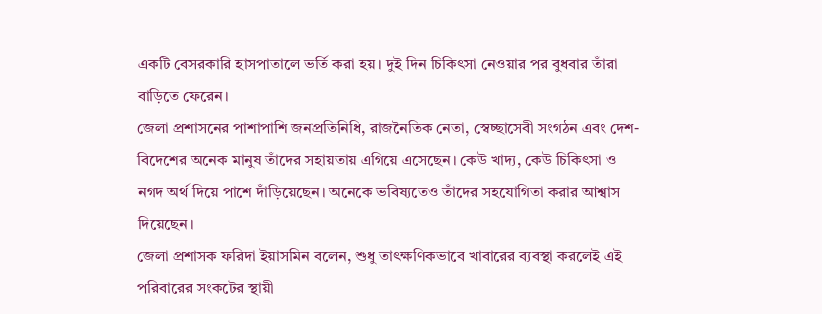একটি বেসরকারি হাসপাতালে ভর্তি করা হয়। দুই দিন চিকিৎসা নেওয়ার পর বুধবার তাঁরা বাড়িতে ফেরেন।
জেলা প্রশাসনের পাশাপাশি জনপ্রতিনিধি, রাজনৈতিক নেতা, স্বেচ্ছাসেবী সংগঠন এবং দেশ-বিদেশের অনেক মানুষ তাঁদের সহায়তায় এগিয়ে এসেছেন। কেউ খাদ্য, কেউ চিকিৎসা ও নগদ অর্থ দিয়ে পাশে দাঁড়িয়েছেন। অনেকে ভবিষ্যতেও তাঁদের সহযোগিতা করার আশ্বাস দিয়েছেন।
জেলা প্রশাসক ফরিদা ইয়াসমিন বলেন, শুধু তাৎক্ষণিকভাবে খাবারের ব্যবস্থা করলেই এই পরিবারের সংকটের স্থায়ী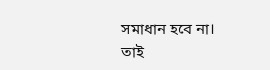সমাধান হবে না। তাই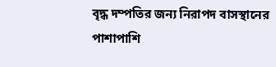বৃদ্ধ দম্পতির জন্য নিরাপদ বাসস্থানের পাশাপাশি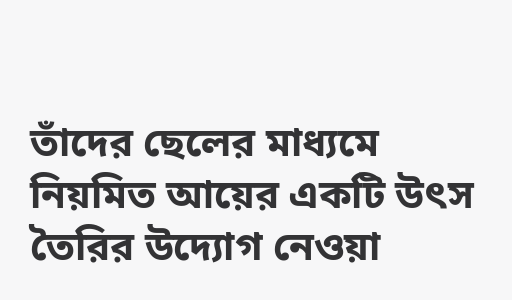তাঁদের ছেলের মাধ্যমে নিয়মিত আয়ের একটি উৎস তৈরির উদ্যোগ নেওয়া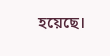হয়েছে।